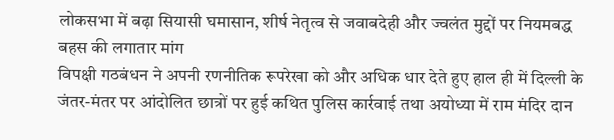लोकसभा में बढ़ा सियासी घमासान, शीर्ष नेतृत्व से जवाबदेही और ज्वलंत मुद्दों पर नियमबद्ध बहस की लगातार मांग
विपक्षी गठबंधन ने अपनी रणनीतिक रूपरेखा को और अधिक धार देते हुए हाल ही में दिल्ली के जंतर-मंतर पर आंदोलित छात्रों पर हुई कथित पुलिस कार्रवाई तथा अयोध्या में राम मंदिर दान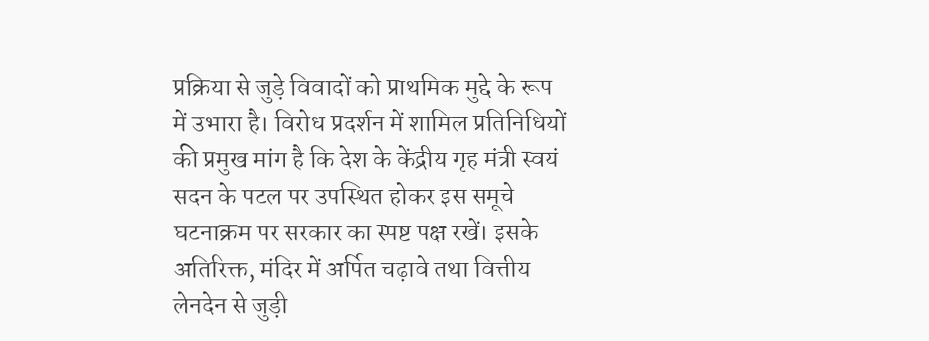प्रक्रिया से जुड़े विवादों को प्राथमिक मुद्दे के रूप में उभारा है। विरोध प्रदर्शन में शामिल प्रतिनिधियों की प्रमुख मांग है कि देश के केंद्रीय गृह मंत्री स्वयं सदन के पटल पर उपस्थित होकर इस समूचे घटनाक्रम पर सरकार का स्पष्ट पक्ष रखें। इसके अतिरिक्त, मंदिर में अर्पित चढ़ावे तथा वित्तीय लेनदेन से जुड़ी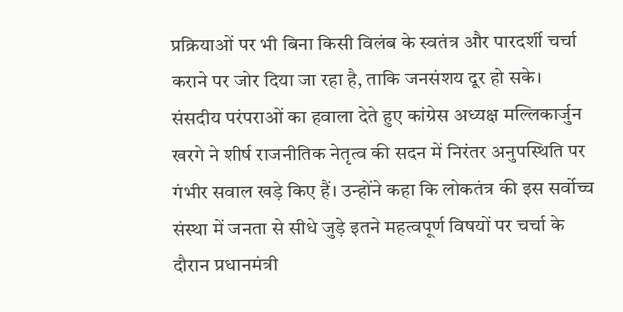प्रक्रियाओं पर भी बिना किसी विलंब के स्वतंत्र और पारदर्शी चर्चा कराने पर जोर दिया जा रहा है, ताकि जनसंशय दूर हो सके।
संसदीय परंपराओं का हवाला देते हुए कांग्रेस अध्यक्ष मल्लिकार्जुन खरगे ने शीर्ष राजनीतिक नेतृत्व की सदन में निरंतर अनुपस्थिति पर गंभीर सवाल खड़े किए हैं। उन्होंने कहा कि लोकतंत्र की इस सर्वोच्च संस्था में जनता से सीधे जुड़े इतने महत्वपूर्ण विषयों पर चर्चा के दौरान प्रधानमंत्री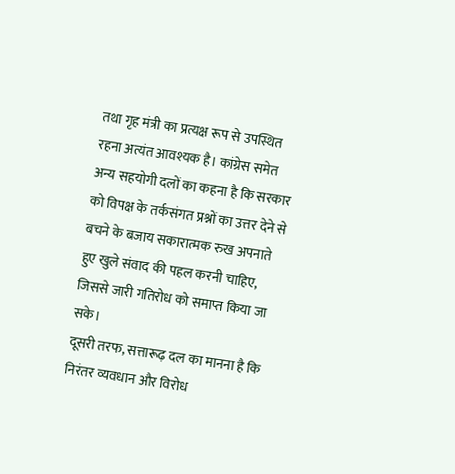तथा गृह मंत्री का प्रत्यक्ष रूप से उपस्थित रहना अत्यंत आवश्यक है। कांग्रेस समेत अन्य सहयोगी दलों का कहना है कि सरकार को विपक्ष के तर्कसंगत प्रश्नों का उत्तर देने से बचने के बजाय सकारात्मक रुख अपनाते हुए खुले संवाद की पहल करनी चाहिए, जिससे जारी गतिरोध को समाप्त किया जा सके।
दूसरी तरफ, सत्तारूढ़ दल का मानना है कि निरंतर व्यवधान और विरोध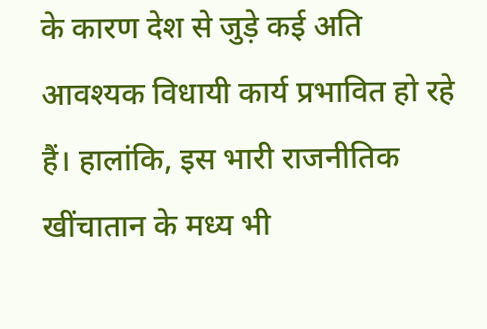के कारण देश से जुड़े कई अति आवश्यक विधायी कार्य प्रभावित हो रहे हैं। हालांकि, इस भारी राजनीतिक खींचातान के मध्य भी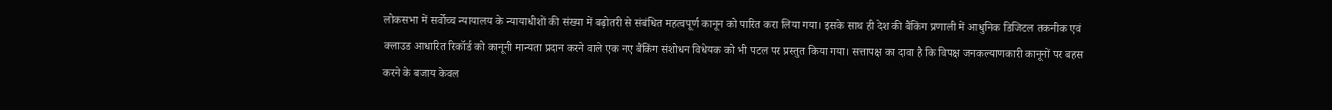लोकसभा में सर्वोच्च न्यायालय के न्यायाधीशों की संख्या में बढ़ोतरी से संबंधित महत्वपूर्ण कानून को पारित करा लिया गया। इसके साथ ही देश की बैंकिंग प्रणाली में आधुनिक डिजिटल तकनीक एवं क्लाउड आधारित रिकॉर्ड को कानूनी मान्यता प्रदान करने वाले एक नए बैंकिंग संशोधन विधेयक को भी पटल पर प्रस्तुत किया गया। सत्तापक्ष का दावा है कि विपक्ष जनकल्याणकारी कानूनों पर बहस करने के बजाय केवल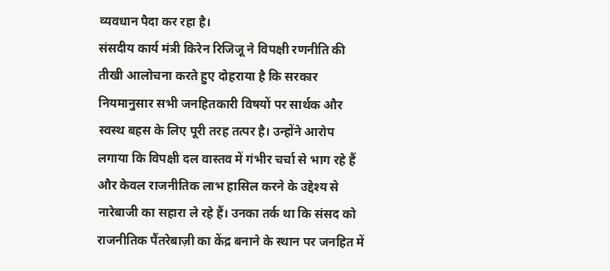व्यवधान पैदा कर रहा है।
संसदीय कार्य मंत्री किरेन रिजिजू ने विपक्षी रणनीति की तीखी आलोचना करते हुए दोहराया है कि सरकार नियमानुसार सभी जनहितकारी विषयों पर सार्थक और स्वस्थ बहस के लिए पूरी तरह तत्पर है। उन्होंने आरोप लगाया कि विपक्षी दल वास्तव में गंभीर चर्चा से भाग रहे हैं और केवल राजनीतिक लाभ हासिल करने के उद्देश्य से नारेबाजी का सहारा ले रहे हैं। उनका तर्क था कि संसद को राजनीतिक पैंतरेबाज़ी का केंद्र बनाने के स्थान पर जनहित में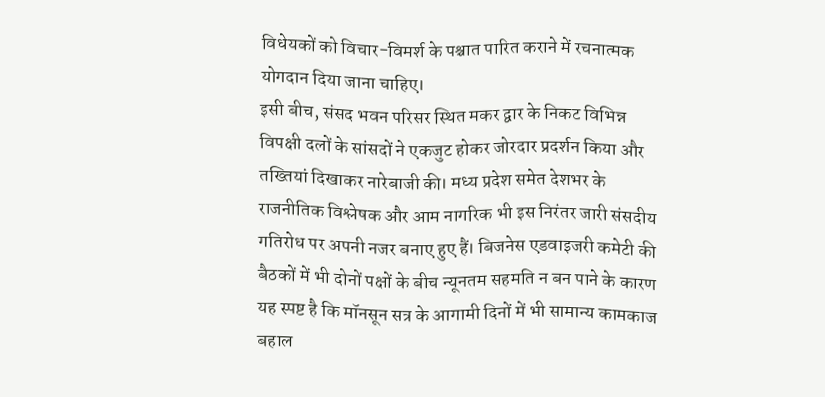विधेयकों को विचार-विमर्श के पश्चात पारित कराने में रचनात्मक योगदान दिया जाना चाहिए।
इसी बीच, संसद भवन परिसर स्थित मकर द्वार के निकट विभिन्न विपक्षी दलों के सांसदों ने एकजुट होकर जोरदार प्रदर्शन किया और तख्तियां दिखाकर नारेबाजी की। मध्य प्रदेश समेत देशभर के राजनीतिक विश्लेषक और आम नागरिक भी इस निरंतर जारी संसदीय गतिरोध पर अपनी नजर बनाए हुए हैं। बिजनेस एडवाइजरी कमेटी की बैठकों में भी दोनों पक्षों के बीच न्यूनतम सहमति न बन पाने के कारण यह स्पष्ट है कि मॉनसून सत्र के आगामी दिनों में भी सामान्य कामकाज बहाल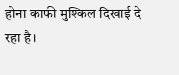होना काफी मुश्किल दिखाई दे रहा है।